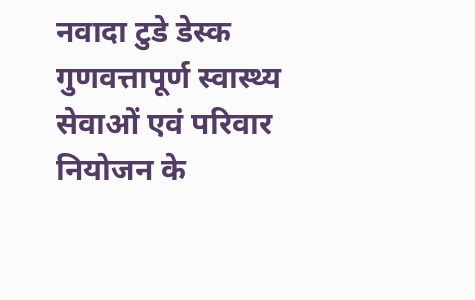नवादा टुडे डेस्क
गुणवत्तापूर्ण स्वास्थ्य सेवाओं एवं परिवार नियोजन के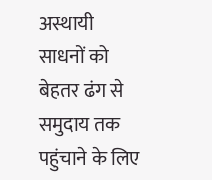अस्थायी साधनों को बेहतर ढंग से समुदाय तक पहुंचाने के लिए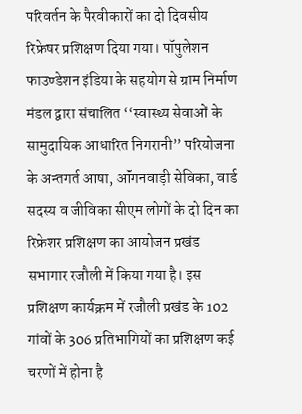परिवर्तन के पैरवीकारों का दो दिवसीय रिफ्रेषर प्रशिक्षण दिया गया। पॉपुलेशन फाउण्डेशन इंडिया के सहयोग से ग्राम निर्माण मंडल द्वारा संचालित ‘‘स्वास्थ्य सेवाओं के सामुदायिक आधारित निगरानी’’ परियोजना के अन्तगर्त आषा, ऑंगनवाड़ी सेविका, वार्ड सदस्य व जीविका सीएम लोगों के दो दिन का रिफ्रेशर प्रशिक्षण का आयोजन प्रखंड सभागार रजौली में किया गया है। इस प्रशिक्षण कार्यक्रम में रजौली प्रखंड के 102 गांवों के 306 प्रतिभागियों का प्रशिक्षण कई चरणों में होना है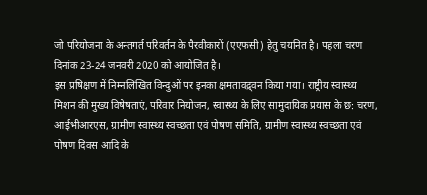जो परियोजना के अन्तगर्त परिवर्तन के पैरवीकारों (एएफसी) हेतु चयनित है। पहला चरण दिनांक 23-24 जनवरी 2020 को आयोजित है।
इस प्रषिक्षण में निम्नलिखित विन्दुओं पर इनका क्षमतावद्र्वन किया गया। राष्ट्रीय स्वास्थ्य मिशन की मुख्य विषेषताएं, परिवार नियोजन, स्वास्थ्य के लिए सामुदायिक प्रयास के छ: चरण, आईभीआरएस, ग्रामीण स्वास्थ्य स्वच्छता एवं पोषण समिति, ग्रामीण स्वास्थ्य स्वच्छता एवं पोषण दिवस आदि के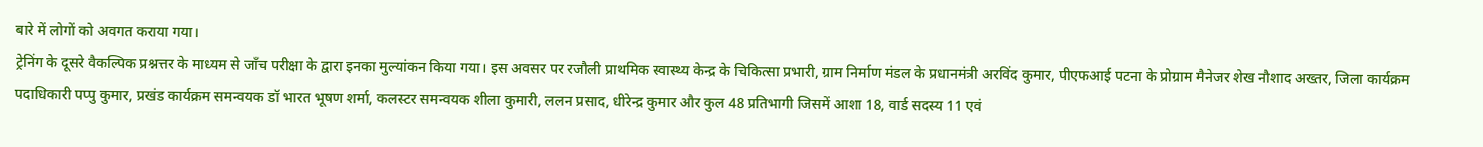बारे में लोगों को अवगत कराया गया।
ट्रेनिंग के दूसरे वैकल्पिक प्रश्नत्तर के माध्यम से जॉंच परीक्षा के द्वारा इनका मुल्यांकन किया गया। इस अवसर पर रजौली प्राथमिक स्वास्थ्य केन्द्र के चिकित्सा प्रभारी, ग्राम निर्माण मंडल के प्रधानमंत्री अरविंद कुमार, पीएफआई पटना के प्रोग्राम मैनेजर शेख नौशाद अख्तर, जिला कार्यक्रम पदाधिकारी पप्पु कुमार, प्रखंड कार्यक्रम समन्वयक डॉ भारत भूषण शर्मा, कलस्टर समन्वयक शीला कुमारी, ललन प्रसाद, धीरेन्द्र कुमार और कुल 48 प्रतिभागी जिसमें आशा 18, वार्ड सदस्य 11 एवं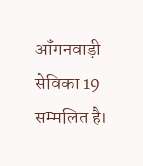ऑंगनवाड़ी सेविका 19 सम्मलित है।